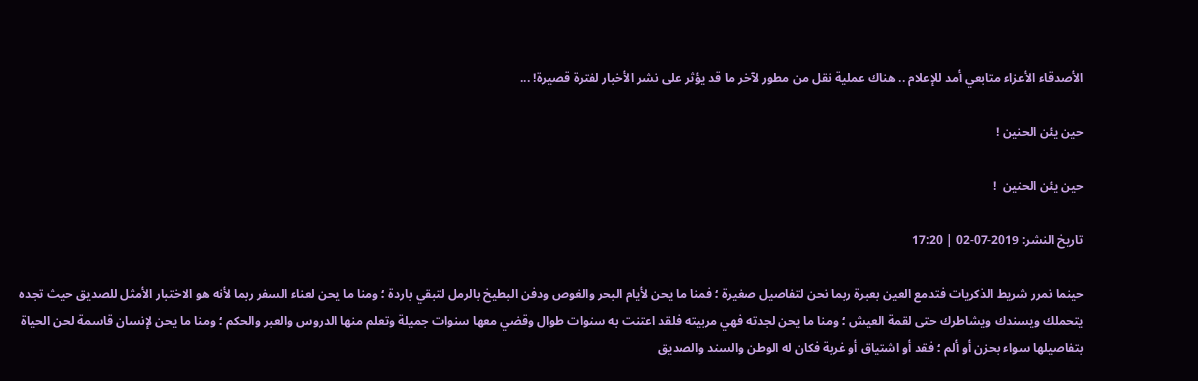الأصدقاء الأعزاء متابعي أمد للإعلام .. هناك عملية نقل من مطور لآخر ما قد يؤثر على نشر الأخبار لفترة قصيرة! ...

حين يئن الحنين !

حين يئن الحنين  !

تاريخ النشر: 2019-07-02 | 17:20

حينما نمرر شريط الذكريات فتدمع العين بعبرة ربما نحن لتفاصيل صغيرة ؛ فمنا ما يحن لأيام البحر والغوص ودفن البطيخ بالرمل لتبقي باردة ؛ ومنا ما يحن لعناء السفر ربما لأنه هو الاختبار الأمثل للصديق حيث تجده يتحملك ويسندك ويشاطرك حتى لقمة العيش ؛ ومنا ما يحن لجدته فهي مربيته فلقد اعتنت به سنوات طوال وقضي معها سنوات جميلة وتعلم منها الدروس والعبر والحكم ؛ ومنا ما يحن لإنسان قاسمة لحن الحياة بتفاصيلها سواء بحزن أو ألم ؛ فقد أو اشتياق أو غربة فكان له الوطن والسند والصديق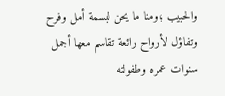والحبيب ؛ومنا ما يحن لبسمة أمل وفرح وتفاؤل لأرواح رائعة تقاسم معها أجمل سنوات عمره وطفولته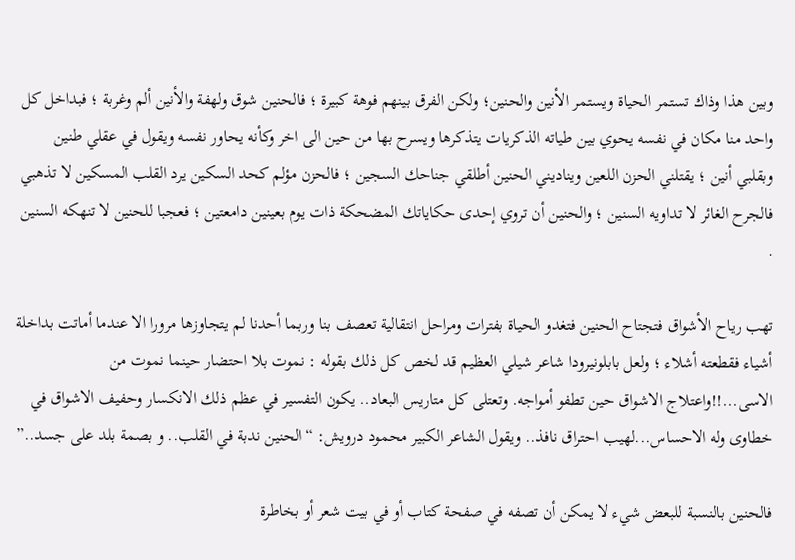وبين هذا وذاك تستمر الحياة ويستمر الأنين والحنين؛ ولكن الفرق بينهم فوهة كبيرة ؛ فالحنين شوق ولهفة والأنين ألم وغربة ؛ فبداخل كل واحد منا مكان في نفسه يحوي بين طياته الذكريات يتذكرها ويسرح بها من حين الى اخر وكأنه يحاور نفسه ويقول في عقلي طنين وبقلبي أنين ؛ يقتلني الحزن اللعين ويناديني الحنين أطلقي جناحك السجين ؛ فالحزن مؤلم كحد السكين يرد القلب المسكين لا تذهبي فالجرح الغائر لا تداويه السنين ؛ والحنين أن تروي إحدى حكاياتك المضحكة ذات يوم بعينين دامعتين ؛ فعجبا للحنين لا تنهكه السنين .

تهب رياح الأشواق فتجتاح الحنين فتغدو الحياة بفترات ومراحل انتقالية تعصف بنا وربما أحدنا لم يتجاوزها مرورا الا عندما أماتت بداخلة أشياء فقطعته أشلاء ؛ ولعل بابلونيرودا شاعر شيلي العظيم قد لخص كل ذلك بقوله : نموت بلا احتضار حينما نموت من الاسى...!!واعتلاج الاشواق حين تطفو أمواجه. وتعتلى كل متاريس البعاد.. يكون التفسير في عظم ذلك الانكسار وحفيف الاشواق في خطاوى وله الاحساس...لهيب احتراق نافذ.. ويقول الشاعر الكبير محمود درويش: “الحنين ندبة في القلب.. و بصمة بلد على جسد..”

فالحنين بالنسبة للبعض شيء لا يمكن أن تصفه في صفحة كتاب أو في بيت شعر أو بخاطرة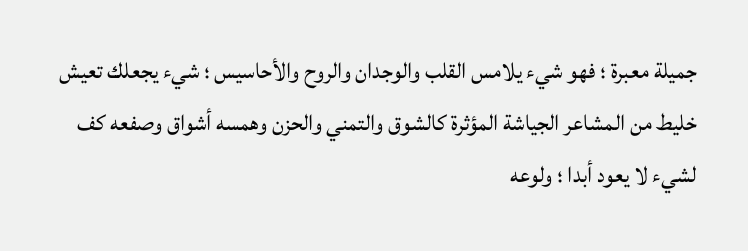جميلة معبرة ؛ فهو شيء يلامس القلب والوجدان والروح والأحاسيس ؛ شيء يجعلك تعيش خليط من المشاعر الجياشة المؤثرة كالشوق والتمني والحزن وهمسه أشواق وصفعه كف لشيء لا يعود أبدا ؛ ولوعه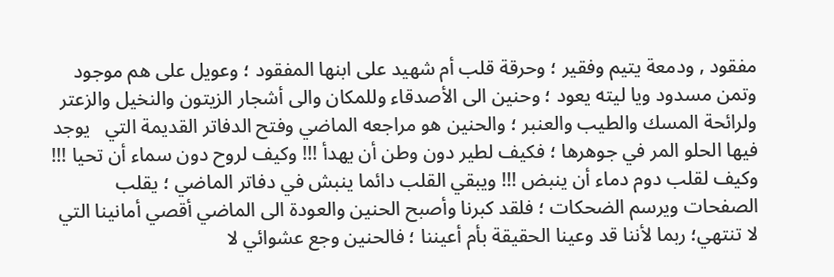مفقود , ودمعة يتيم وفقير ؛ وحرقة قلب أم شهيد على ابنها المفقود ؛ وعويل على هم موجود وتمن مسدود ويا ليته يعود ؛ وحنين الى الأصدقاء وللمكان والى أشجار الزيتون والنخيل والزعتر ولرائحة المسك والطيب والعنبر ؛ والحنين هو مراجعه الماضي وفتح الدفاتر القديمة التي   يوجد فيها الحلو المر في جوهرها ؛ فكيف لطير دون وطن أن يهدأ !!! وكيف لروح دون سماء أن تحيا !!! وكيف لقلب دوم دماء أن ينبض !!! ويبقي القلب دائما ينبش في دفاتر الماضي ؛ يقلب الصفحات ويرسم الضحكات ؛ فلقد كبرنا وأصبح الحنين والعودة الى الماضي أقصي أمانينا التي لا تنتهي؛ ربما لأننا قد وعينا الحقيقة بأم أعيننا ؛ فالحنين وجع عشوائي لا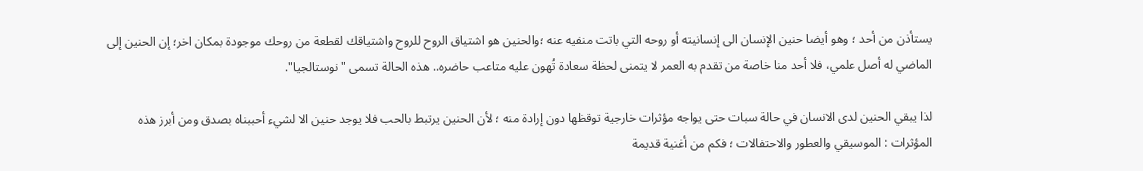يستأذن من أحد ؛ وهو أيضا حنين الإنسان الى إنسانيته أو روحه التي باتت منفيه عنه ؛والحنين هو اشتياق الروح للروح واشتياقك لقطعة من روحك موجودة بمكان اخر؛ إن الحنين إلى الماضي له أصل علمي، فلا أحد منا خاصة من تقدم به العمر لا يتمنى لحظة سعادة تُهون عليه متاعب حاضره.. هذه الحالة تسمى " نوستالجيا".

لذا يبقي الحنين لدى الانسان في حالة سبات حتى يواجه مؤثرات خارجية توقظها دون إرادة منه ؛ لأن الحنين يرتبط بالحب فلا يوجد حنين الا لشيء أحببناه بصدق ومن أبرز هذه المؤثرات : الموسيقي والعطور والاحتفالات ؛ فكم من أغنية قديمة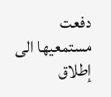دفعت مستمعيها الى إطلاق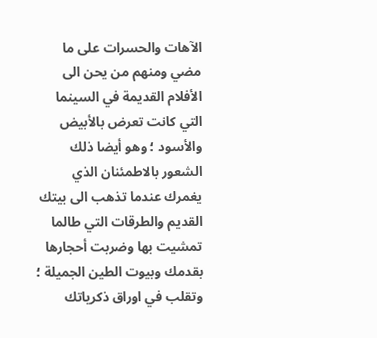الآهات والحسرات على ما مضي ومنهم من يحن الى الأفلام القديمة في السينما التي كانت تعرض بالأبيض والأسود ؛ وهو أيضا ذلك الشعور بالاطمئنان الذي يغمرك عندما تذهب الى بيتك القديم والطرقات التي طالما تمشيت بها وضربت أحجارها بقدمك وبيوت الطين الجميلة ؛ وتقلب في اوراق ذكرياتك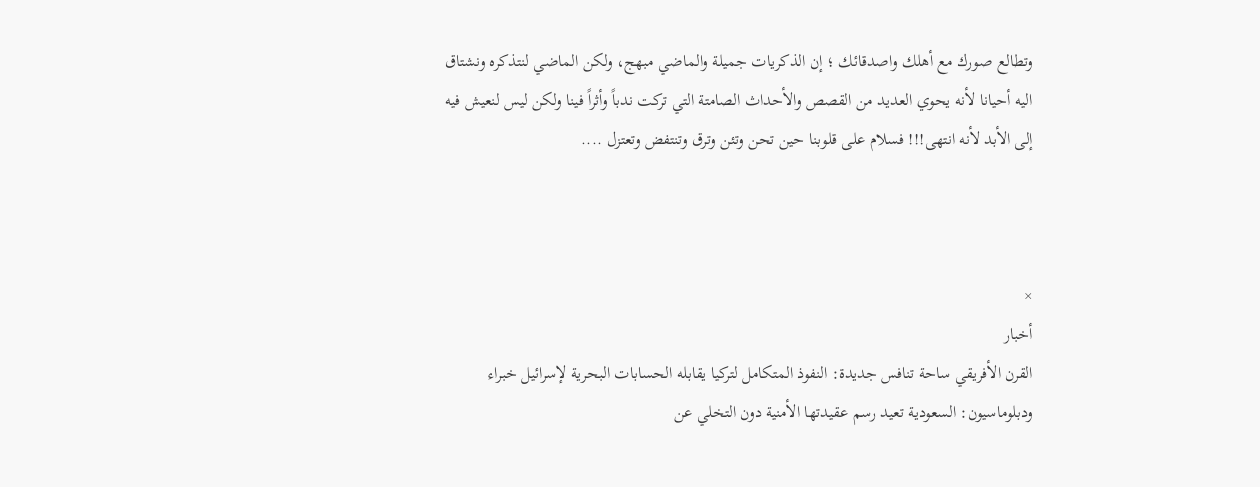وتطالع صورك مع أهلك واصدقائك ؛ إن الذكريات جميلة والماضي مبهج، ولكن الماضي لنتذكره ونشتاق اليه أحيانا لأنه يحوي العديد من القصص والأحداث الصامتة التي تركت ندباً وأثراً فينا ولكن ليس لنعيش فيه إلى الأبد لأنه انتهى!!! فسلام على قلوبنا حين تحن وتئن وترق وتنتفض وتعتزل ....



×
أخبار
القرن الأفريقي ساحة تنافس جديدة: النفوذ المتكامل لتركيا يقابله الحسابات البحرية لإسرائيل خبراء ودبلوماسيون: السعودية تعيد رسم عقيدتها الأمنية دون التخلي عن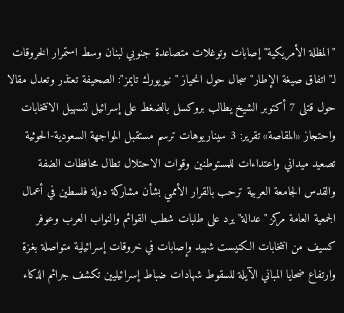"المظلة الأمريكية" إصابات وتوغلات متصاعدة جنوبي لبنان وسط استمرار الخروقات لـ"اتفاق صيغة الإطار" سجال حول انحياز "نيويورك تايمز": الصحيفة تعتذر وتعدل مقالا حول قتلى 7 أكتوبر الشيخ يطالب بروكسل بالضغط على إسرائيل لتسهيل الانتخابات واحتجاز «المقاصة» تقرير: 3 سيناريوهات ترسم مستقبل المواجهة السعودية-الحوثية تصعيد ميداني واعتداءات للمستوطنين وقوات الاحتلال تطال محافظات الضفة والقدس الجامعة العربية ترحب بالقرار الأممي بشأن مشاركة دولة فلسطين في أعمال الجمعية العامة مركز "عدالة" يرد على طلبات شطب القوائم والنواب العرب وعوفر كسيف من انتخابات الكنيست شهيد وإصابات في خروقات إسرائيلية متواصلة بغزة وارتفاع ضحايا المباني الآيلة للسقوط شهادات ضباط إسرائيليين تكشف جرائم الذكاء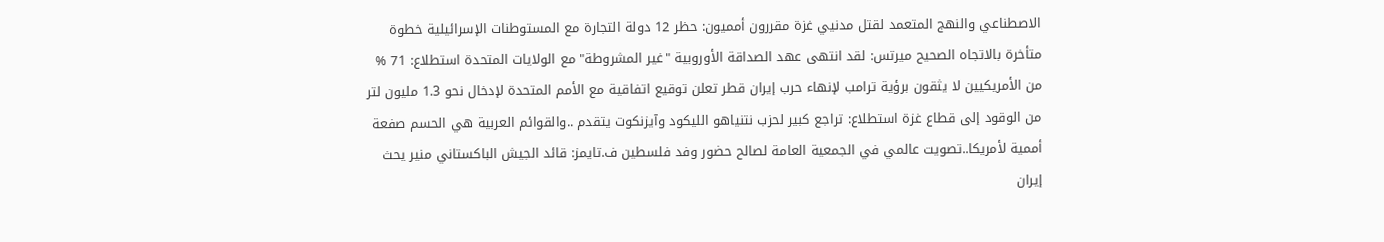الاصطناعي والنهج المتعمد لقتل مدنيي غزة مقررون أمميون: حظر 12 دولة التجارة مع المستوطنات الإسرائيلية خطوة متأخرة بالاتجاه الصحيح ميرتس: لقد انتهى عهد الصداقة الأوروبية "غير المشروطة" مع الولايات المتحدة استطلاع: 71 % من الأمريكيين لا يثقون برؤية ترامب لإنهاء حرب إيران قطر تعلن توقيع اتفاقية مع الأمم المتحدة لإدخال نحو 1.3 مليون لتر من الوقود إلى قطاع غزة استطلاع: تراجع كبير لحزب نتنياهو الليكود وآيزنكوت يتقدم ..والقوائم العربية هي الحسم صفعة أممية لأمريكا..تصويت عالمي في الجمعية العامة لصالح حضور وفد فلسطين ف.تايمز: قائد الجيش الباكستاني منير يحث إيران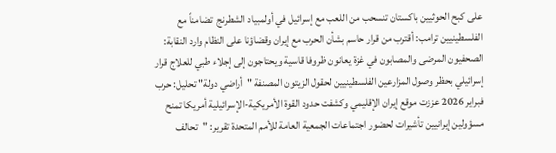على كبح الحوثيين باكستان تنسحب من اللعب مع إسرائيل في أولمبياد الشطرنج  تضامناً مع الفلسطينيين ترامب: أقترب من قرار حاسم بشأن الحرب مع إيران وقضاؤنا على النظام وارد النقابة: الصحفيون المرضى والمصابون في غزة يعانون ظروفا قاسية ويحتاجون إلى إجلاء طبي للعلاج قرار إسرائيلي بحظر وصول المزارعين الفلسطينيين لحقول الزيتون المصنفة "أراضي دولة" تحليل: حرب فبراير 2026 عززت موقع إيران الإقليمي وكشفت حدود القوة الأمريكية-الإسرائيلية أمريكا تمنح مسؤولين إيرانيين تأشيرات لحضور اجتماعات الجمعية العامة للأمم المتحدة تقرير: "تحالف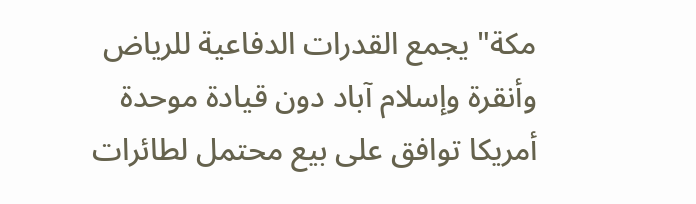مكة" يجمع القدرات الدفاعية للرياض وأنقرة وإسلام آباد دون قيادة موحدة أمريكا توافق على بيع محتمل لطائرات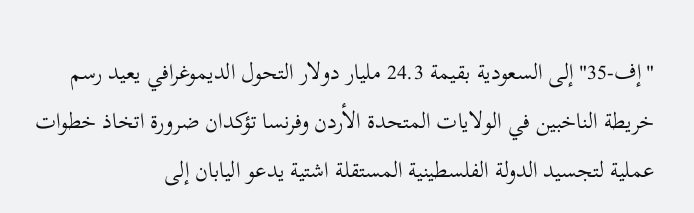"إف-35" إلى السعودية بقيمة 24.3 مليار دولار التحول الديموغرافي يعيد رسم خريطة الناخبين في الولايات المتحدة الأردن وفرنسا تؤكدان ضرورة اتخاذ خطوات عملية لتجسيد الدولة الفلسطينية المستقلة اشتية يدعو اليابان إلى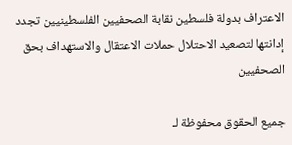الاعتراف بدولة فلسطين نقابة الصحفيين الفلسطينيين تجدد إدانتها لتصعيد الاحتلال حملات الاعتقال والاستهداف بحق الصحفيين

جميع الحقوق محفوظة لـ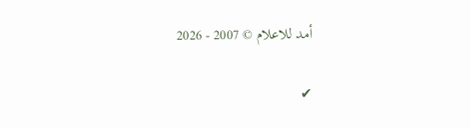أمد للاعلام © 2007 - 2026

✔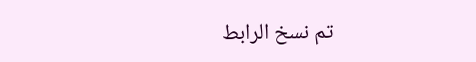تم نسخ الرابط